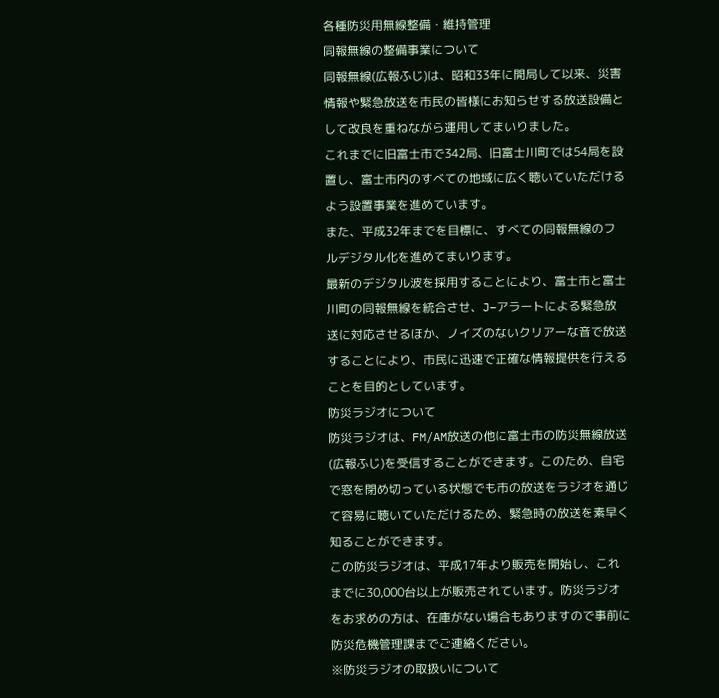各種防災用無線整備・維持管理
同報無線の整備事業について
同報無線(広報ふじ)は、昭和33年に開局して以来、災害情報や緊急放送を市民の皆様にお知らせする放送設備として改良を重ねながら運用してまいりました。
これまでに旧富士市で342局、旧富士川町では54局を設置し、富士市内のすべての地域に広く聴いていただけるよう設置事業を進めています。
また、平成32年までを目標に、すべての同報無線のフルデジタル化を進めてまいります。
最新のデジタル波を採用することにより、富士市と富士川町の同報無線を統合させ、J−アラートによる緊急放送に対応させるほか、ノイズのないクリアーな音で放送することにより、市民に迅速で正確な情報提供を行えることを目的としています。
防災ラジオについて
防災ラジオは、FM/AM放送の他に富士市の防災無線放送(広報ふじ)を受信することができます。このため、自宅で窓を閉め切っている状態でも市の放送をラジオを通じて容易に聴いていただけるため、緊急時の放送を素早く知ることができます。
この防災ラジオは、平成17年より販売を開始し、これまでに30,000台以上が販売されています。防災ラジオをお求めの方は、在庫がない場合もありますので事前に防災危機管理課までご連絡ください。
※防災ラジオの取扱いについて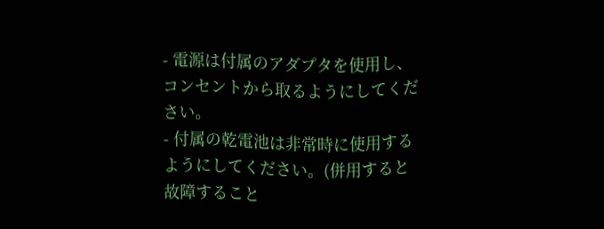- 電源は付属のアダプタを使用し、コンセントから取るようにしてください。
- 付属の乾電池は非常時に使用するようにしてください。(併用すると故障すること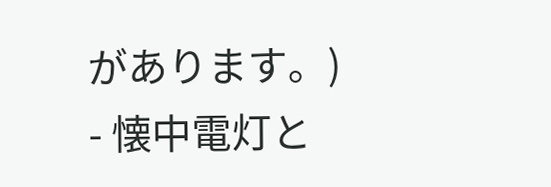があります。)
- 懐中電灯と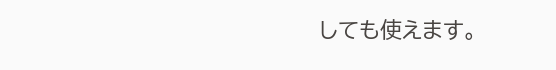しても使えます。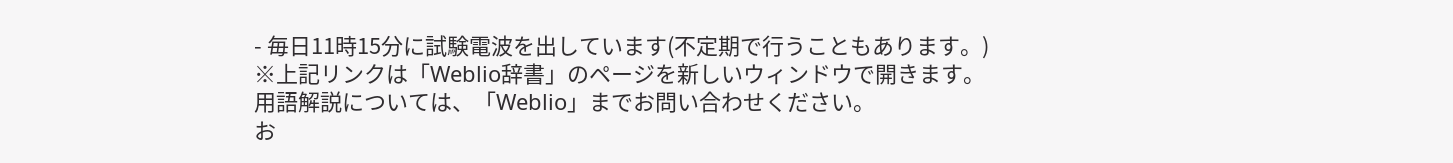- 毎日11時15分に試験電波を出しています(不定期で行うこともあります。)
※上記リンクは「Weblio辞書」のページを新しいウィンドウで開きます。
用語解説については、「Weblio」までお問い合わせください。
お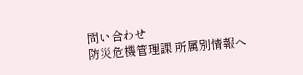問い合わせ
防災危機管理課 所属別情報へ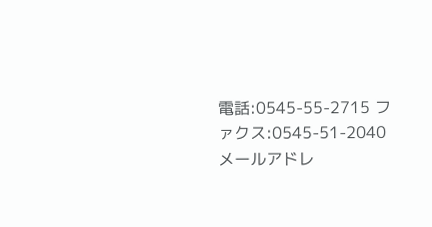電話:0545-55-2715 ファクス:0545-51-2040
メールアドレ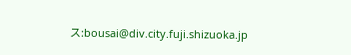ス:bousai@div.city.fuji.shizuoka.jp